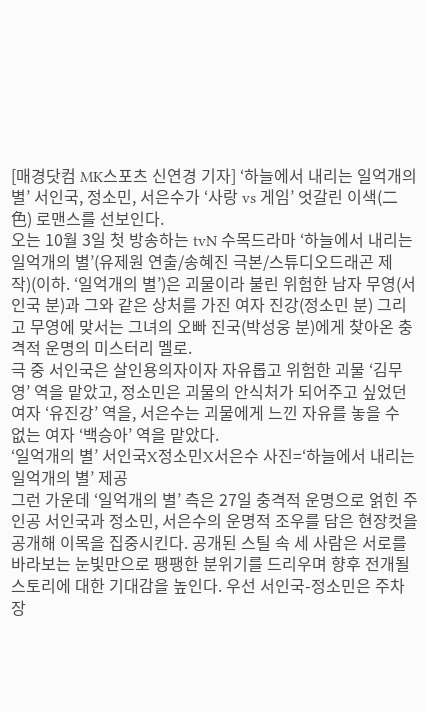[매경닷컴 MK스포츠 신연경 기자] ‘하늘에서 내리는 일억개의 별’ 서인국, 정소민, 서은수가 ‘사랑 vs 게임’ 엇갈린 이색(二色) 로맨스를 선보인다.
오는 10월 3일 첫 방송하는 tvN 수목드라마 ‘하늘에서 내리는 일억개의 별’(유제원 연출/송혜진 극본/스튜디오드래곤 제작)(이하. ‘일억개의 별’)은 괴물이라 불린 위험한 남자 무영(서인국 분)과 그와 같은 상처를 가진 여자 진강(정소민 분) 그리고 무영에 맞서는 그녀의 오빠 진국(박성웅 분)에게 찾아온 충격적 운명의 미스터리 멜로.
극 중 서인국은 살인용의자이자 자유롭고 위험한 괴물 ‘김무영’ 역을 맡았고, 정소민은 괴물의 안식처가 되어주고 싶었던 여자 ‘유진강’ 역을, 서은수는 괴물에게 느낀 자유를 놓을 수 없는 여자 ‘백승아’ 역을 맡았다.
‘일억개의 별’ 서인국X정소민X서은수 사진=‘하늘에서 내리는 일억개의 별’ 제공
그런 가운데 ‘일억개의 별’ 측은 27일 충격적 운명으로 얽힌 주인공 서인국과 정소민, 서은수의 운명적 조우를 담은 현장컷을 공개해 이목을 집중시킨다. 공개된 스틸 속 세 사람은 서로를 바라보는 눈빛만으로 팽팽한 분위기를 드리우며 향후 전개될 스토리에 대한 기대감을 높인다. 우선 서인국-정소민은 주차장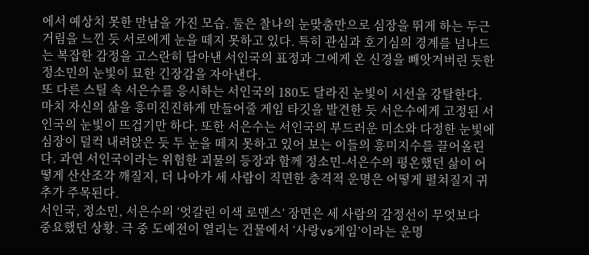에서 예상치 못한 만남을 가진 모습. 둘은 찰나의 눈맞춤만으로 심장을 뛰게 하는 두근거림을 느낀 듯 서로에게 눈을 떼지 못하고 있다. 특히 관심과 호기심의 경계를 넘나드는 복잡한 감정을 고스란히 담아낸 서인국의 표정과 그에게 온 신경을 빼앗겨버린 듯한 정소민의 눈빛이 묘한 긴장감을 자아낸다.
또 다른 스틸 속 서은수를 응시하는 서인국의 180도 달라진 눈빛이 시선을 강탈한다. 마치 자신의 삶을 흥미진진하게 만들어줄 게임 타깃을 발견한 듯 서은수에게 고정된 서인국의 눈빛이 뜨겁기만 하다. 또한 서은수는 서인국의 부드러운 미소와 다정한 눈빛에 심장이 덜컥 내려앉은 듯 두 눈을 떼지 못하고 있어 보는 이들의 흥미지수를 끌어올린다. 과연 서인국이라는 위험한 괴물의 등장과 함께 정소민-서은수의 평온했던 삶이 어떻게 산산조각 깨질지, 더 나아가 세 사람이 직면한 충격적 운명은 어떻게 펼쳐질지 귀추가 주목된다.
서인국, 정소민, 서은수의 ‘엇갈린 이색 로맨스’ 장면은 세 사람의 감정선이 무엇보다 중요했던 상황. 극 중 도예전이 열리는 건물에서 ‘사랑vs게임’이라는 운명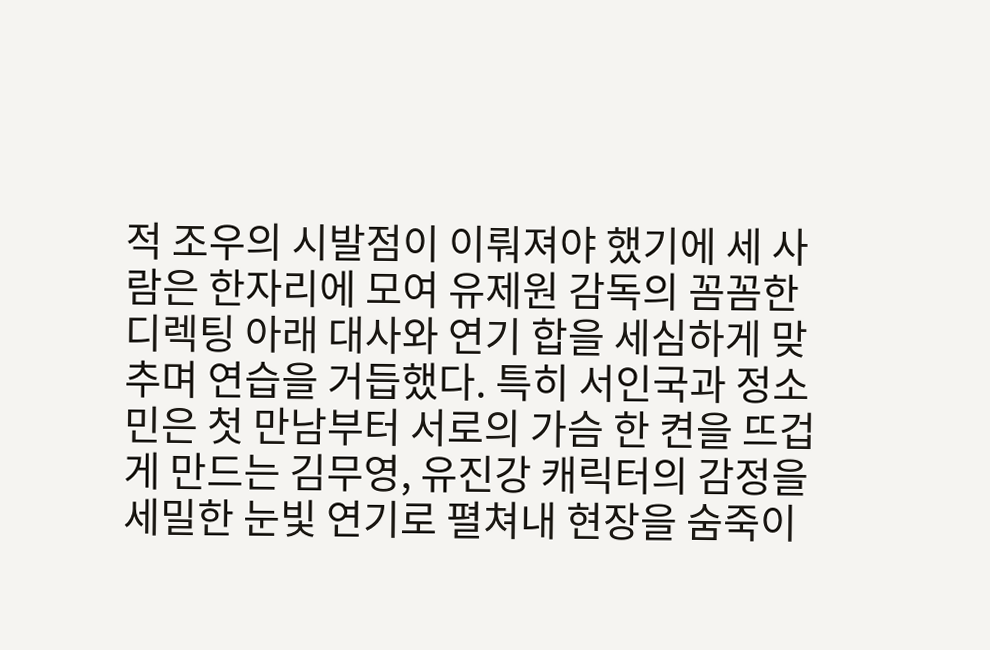적 조우의 시발점이 이뤄져야 했기에 세 사람은 한자리에 모여 유제원 감독의 꼼꼼한 디렉팅 아래 대사와 연기 합을 세심하게 맞추며 연습을 거듭했다. 특히 서인국과 정소민은 첫 만남부터 서로의 가슴 한 켠을 뜨겁게 만드는 김무영, 유진강 캐릭터의 감정을 세밀한 눈빛 연기로 펼쳐내 현장을 숨죽이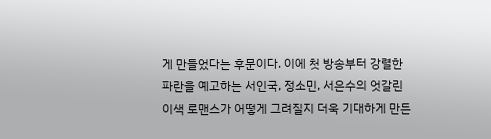게 만들었다는 후문이다. 이에 첫 방송부터 강렬한 파란을 예고하는 서인국, 정소민, 서은수의 엇갈린 이색 로맨스가 어떻게 그려질지 더욱 기대하게 만든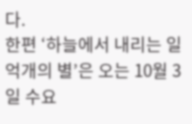다.
한편 ‘하늘에서 내리는 일억개의 별’은 오는 10월 3일 수요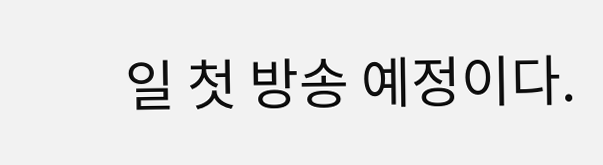일 첫 방송 예정이다.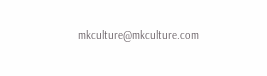mkculture@mkculture.com